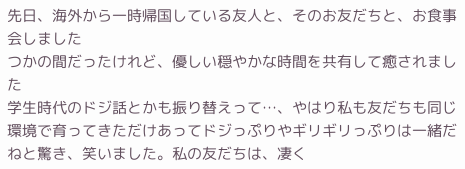先日、海外から一時帰国している友人と、そのお友だちと、お食事会しました
つかの間だったけれど、優しい穏やかな時間を共有して癒されました
学生時代のドジ話とかも振り替えって…、やはり私も友だちも同じ環境で育ってきただけあってドジっぷりやギリギリっぷりは一緒だねと驚き、笑いました。私の友だちは、凄く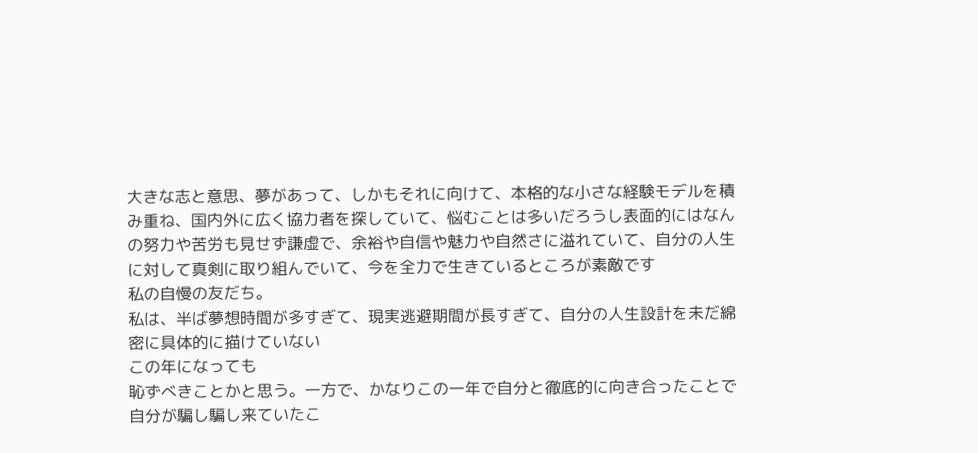大きな志と意思、夢があって、しかもそれに向けて、本格的な小さな経験モデルを積み重ね、国内外に広く協力者を探していて、悩むことは多いだろうし表面的にはなんの努力や苦労も見せず謙虚で、余裕や自信や魅力や自然さに溢れていて、自分の人生に対して真剣に取り組んでいて、今を全力で生きているところが素敵です
私の自慢の友だち。
私は、半ば夢想時間が多すぎて、現実逃避期間が長すぎて、自分の人生設計を未だ綿密に具体的に描けていない
この年になっても
恥ずべきことかと思う。一方で、かなりこの一年で自分と徹底的に向き合ったことで自分が騙し騙し来ていたこ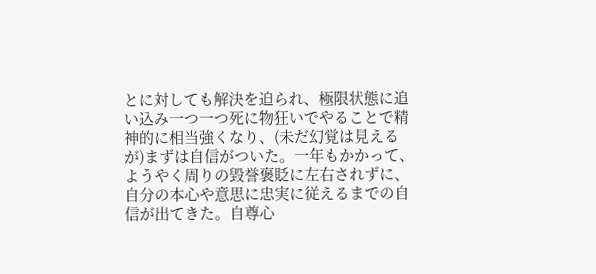とに対しても解決を迫られ、極限状態に追い込み一つ一つ死に物狂いでやることで精神的に相当強くなり、(未だ幻覚は見えるが)まずは自信がついた。一年もかかって、ようやく周りの毀誉褒貶に左右されずに、自分の本心や意思に忠実に従えるまでの自信が出てきた。自尊心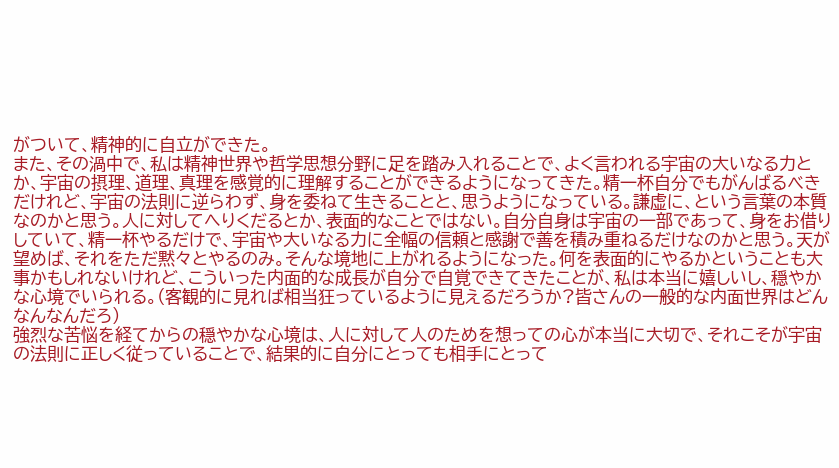がついて、精神的に自立ができた。
また、その渦中で、私は精神世界や哲学思想分野に足を踏み入れることで、よく言われる宇宙の大いなる力とか、宇宙の摂理、道理、真理を感覚的に理解することができるようになってきた。精一杯自分でもがんばるべきだけれど、宇宙の法則に逆らわず、身を委ねて生きることと、思うようになっている。謙虚に、という言葉の本質なのかと思う。人に対してへりくだるとか、表面的なことではない。自分自身は宇宙の一部であって、身をお借りしていて、精一杯やるだけで、宇宙や大いなる力に全幅の信頼と感謝で善を積み重ねるだけなのかと思う。天が望めば、それをただ黙々とやるのみ。そんな境地に上がれるようになった。何を表面的にやるかということも大事かもしれないけれど、こういった内面的な成長が自分で自覚できてきたことが、私は本当に嬉しいし、穏やかな心境でいられる。(客観的に見れば相当狂っているように見えるだろうか?皆さんの一般的な内面世界はどんなんなんだろ)
強烈な苦悩を経てからの穏やかな心境は、人に対して人のためを想っての心が本当に大切で、それこそが宇宙の法則に正しく従っていることで、結果的に自分にとっても相手にとって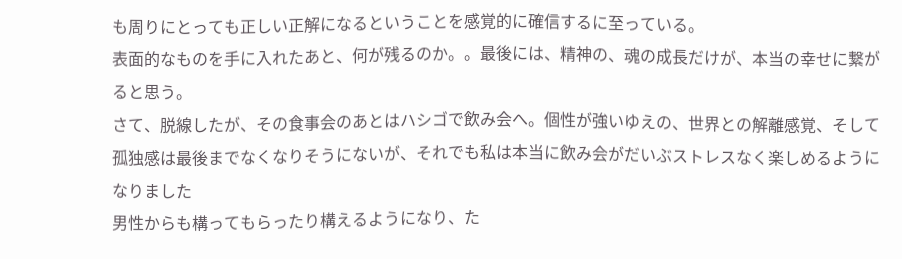も周りにとっても正しい正解になるということを感覚的に確信するに至っている。
表面的なものを手に入れたあと、何が残るのか。。最後には、精神の、魂の成長だけが、本当の幸せに繋がると思う。
さて、脱線したが、その食事会のあとはハシゴで飲み会へ。個性が強いゆえの、世界との解離感覚、そして孤独感は最後までなくなりそうにないが、それでも私は本当に飲み会がだいぶストレスなく楽しめるようになりました
男性からも構ってもらったり構えるようになり、た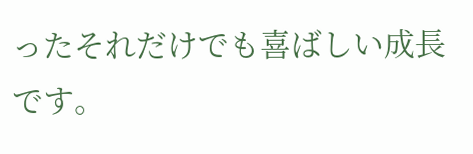ったそれだけでも喜ばしい成長です。